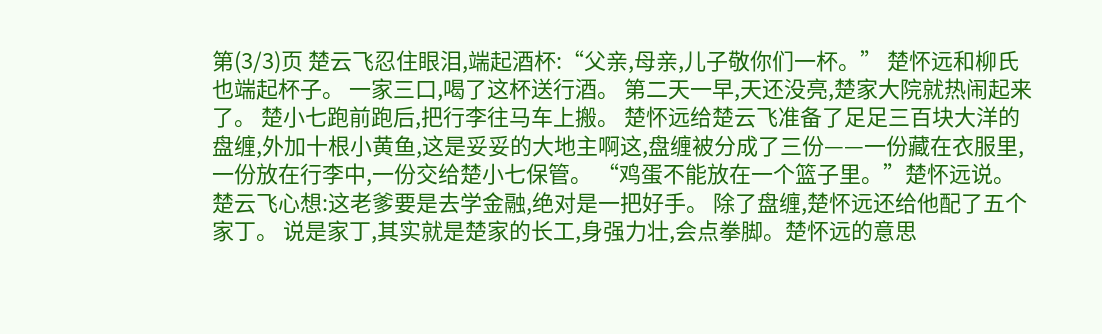第(3/3)页 楚云飞忍住眼泪,端起酒杯:“父亲,母亲,儿子敬你们一杯。” 楚怀远和柳氏也端起杯子。 一家三口,喝了这杯送行酒。 第二天一早,天还没亮,楚家大院就热闹起来了。 楚小七跑前跑后,把行李往马车上搬。 楚怀远给楚云飞准备了足足三百块大洋的盘缠,外加十根小黄鱼,这是妥妥的大地主啊这,盘缠被分成了三份——一份藏在衣服里,一份放在行李中,一份交给楚小七保管。 “鸡蛋不能放在一个篮子里。”楚怀远说。 楚云飞心想:这老爹要是去学金融,绝对是一把好手。 除了盘缠,楚怀远还给他配了五个家丁。 说是家丁,其实就是楚家的长工,身强力壮,会点拳脚。楚怀远的意思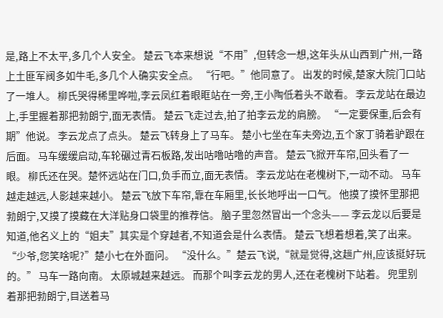是,路上不太平,多几个人安全。 楚云飞本来想说“不用”,但转念一想,这年头从山西到广州,一路上土匪军阀多如牛毛,多几个人确实安全点。 “行吧。”他同意了。 出发的时候,楚家大院门口站了一堆人。 柳氏哭得稀里哗啦,李云凤红着眼眶站在一旁,王小陶低着头不敢看。 李云龙站在最边上,手里握着那把勃朗宁,面无表情。 楚云飞走过去,拍了拍李云龙的肩膀。 “一定要保重,后会有期”他说。 李云龙点了点头。 楚云飞转身上了马车。 楚小七坐在车夫旁边,五个家丁骑着驴跟在后面。 马车缓缓启动,车轮碾过青石板路,发出咕噜咕噜的声音。 楚云飞掀开车帘,回头看了一眼。 柳氏还在哭。楚怀远站在门口,负手而立,面无表情。 李云龙站在老槐树下,一动不动。 马车越走越远,人影越来越小。 楚云飞放下车帘,靠在车厢里,长长地呼出一口气。 他摸了摸怀里那把勃朗宁,又摸了摸藏在大洋贴身口袋里的推荐信。 脑子里忽然冒出一个念头—— 李云龙以后要是知道,他名义上的“姐夫”其实是个穿越者,不知道会是什么表情。 楚云飞想着想着,笑了出来。 “少爷,您笑啥呢?”楚小七在外面问。 “没什么。”楚云飞说,“就是觉得,这趟广州,应该挺好玩的。” 马车一路向南。 太原城越来越远。 而那个叫李云龙的男人,还在老槐树下站着。 兜里别着那把勃朗宁,目送着马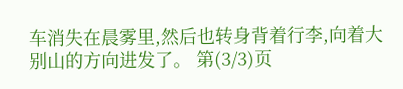车消失在晨雾里,然后也转身背着行李,向着大别山的方向进发了。 第(3/3)页